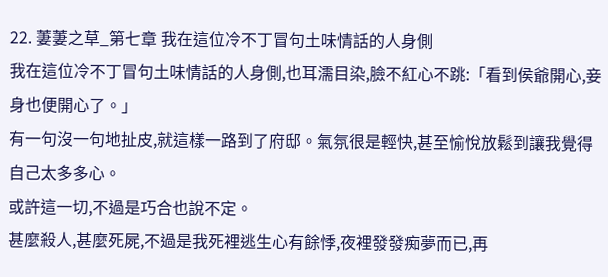22. 萋萋之草_第七章 我在這位冷不丁冒句土味情話的人身側
我在這位冷不丁冒句土味情話的人身側,也耳濡目染,臉不紅心不跳:「看到侯爺開心,妾身也便開心了。」
有一句沒一句地扯皮,就這樣一路到了府邸。氣氛很是輕快,甚至愉悅放鬆到讓我覺得自己太多多心。
或許這一切,不過是巧合也說不定。
甚麼殺人,甚麼死屍,不過是我死裡逃生心有餘悸,夜裡發發痴夢而已,再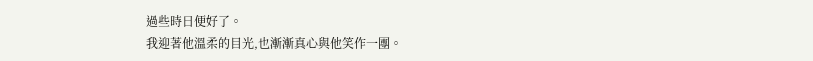過些時日便好了。
我迎著他溫柔的目光,也漸漸真心與他笑作一團。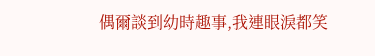偶爾談到幼時趣事,我連眼淚都笑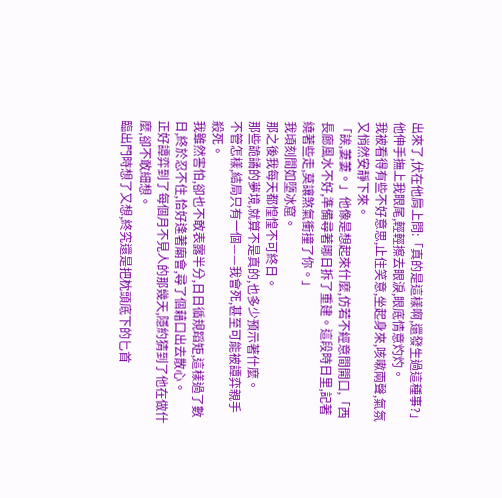出來了,伏在他肩上問:「真的是這樣啊,還發生過這種事?」
他伸手撫上我眼尾,輕輕擦去眼淚,眼底情意灼灼。
我被看得有些不好意思,止住笑意,坐起身來,咳嗽兩聲,氣氛又悄然安靜下來。
「誒,萋萋。」他像是想起來什麼,仿若不經意間開口,「西長廊風水不好,準備尋著哪日拆了重建。這段時日里,記著繞著些走,莫讓煞氣衝撞了你。」
我頃刻間如墮冰窟。
那之後我每天都惶惶不可終日。
那些詭譎的夢境,就算不是真的,也多少預示著什麼。
不管怎樣,結局只有一個——我會死,甚至可能被譚弈親手殺死。
我雖然害怕,卻也不敢表露半分,日日循規蹈矩,這樣過了數日,終於忍不住,恰好逢著廟會,尋了個藉口出去散心。
正好譚弈到了每個月不見人的那幾天,隱約猜到了他在做什麼,卻不敢細想。
臨出門時想了又想,終究還是把枕頭底下的匕首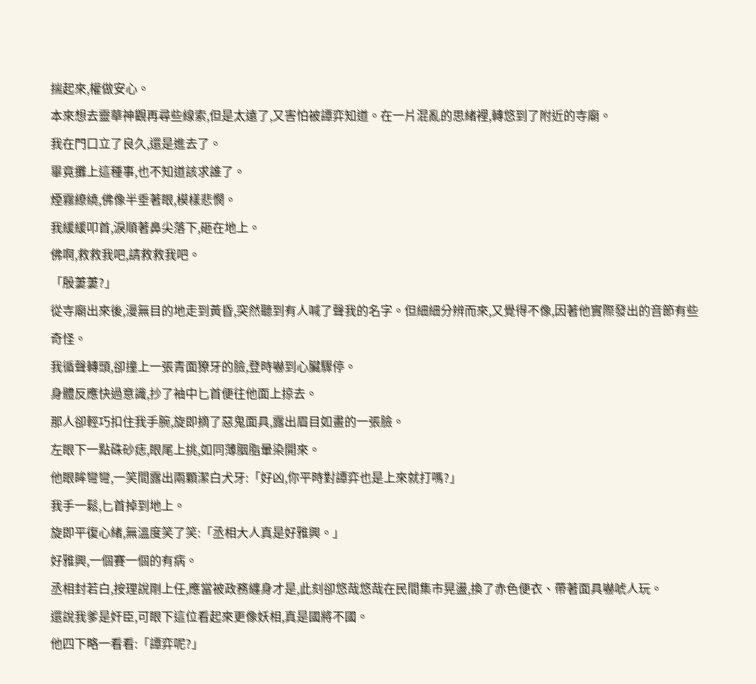揣起來,權做安心。
本來想去靈華神觀再尋些線索,但是太遠了,又害怕被譚弈知道。在一片混亂的思緒裡,轉悠到了附近的寺廟。
我在門口立了良久,還是進去了。
畢竟攤上這種事,也不知道該求誰了。
煙霧繚繞,佛像半垂著眼,模樣悲憫。
我緩緩叩首,淚順著鼻尖落下,砸在地上。
佛啊,救救我吧,請救救我吧。
「殷萋萋?」
從寺廟出來後,漫無目的地走到黃昏,突然聽到有人喊了聲我的名字。但細細分辨而來,又覺得不像,因著他實際發出的音節有些奇怪。
我循聲轉頭,卻撞上一張青面獠牙的臉,登時嚇到心臟驟停。
身體反應快過意識,抄了袖中匕首便往他面上掠去。
那人卻輕巧扣住我手腕,旋即摘了惡鬼面具,露出眉目如畫的一張臉。
左眼下一點硃砂痣,眼尾上挑,如同薄胭脂暈染開來。
他眼眸彎彎,一笑間露出兩顆潔白犬牙:「好凶,你平時對譚弈也是上來就打嗎?」
我手一鬆,匕首掉到地上。
旋即平復心緒,無溫度笑了笑:「丞相大人真是好雅興。」
好雅興,一個賽一個的有病。
丞相封若白,按理說剛上任,應當被政務纏身才是,此刻卻悠哉悠哉在民間集市晃盪,換了赤色便衣、帶著面具嚇唬人玩。
還說我爹是奸臣,可眼下這位看起來更像妖相,真是國將不國。
他四下略一看看:「譚弈呢?」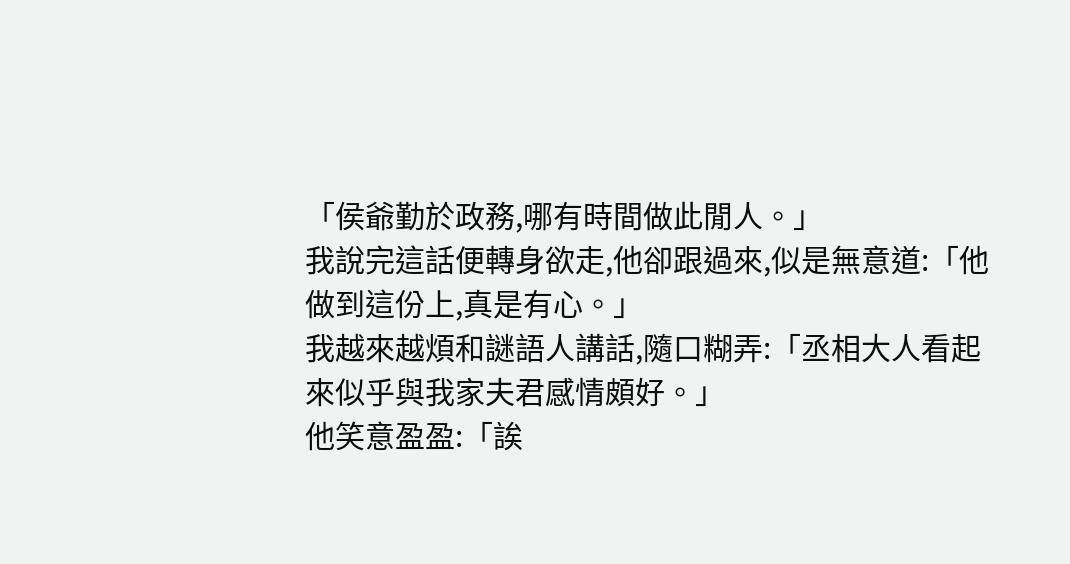「侯爺勤於政務,哪有時間做此閒人。」
我說完這話便轉身欲走,他卻跟過來,似是無意道:「他做到這份上,真是有心。」
我越來越煩和謎語人講話,隨口糊弄:「丞相大人看起來似乎與我家夫君感情頗好。」
他笑意盈盈:「誒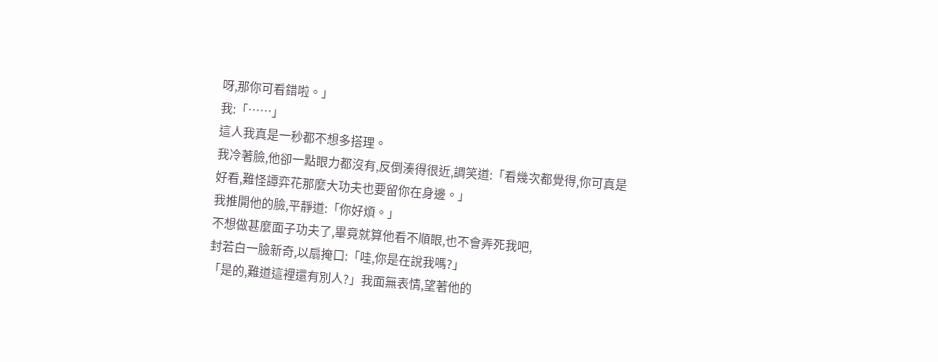呀,那你可看錯啦。」
我:「……」
這人我真是一秒都不想多搭理。
我冷著臉,他卻一點眼力都沒有,反倒湊得很近,調笑道:「看幾次都覺得,你可真是好看,難怪譚弈花那麼大功夫也要留你在身邊。」
我推開他的臉,平靜道:「你好煩。」
不想做甚麼面子功夫了,畢竟就算他看不順眼,也不會弄死我吧,
封若白一臉新奇,以扇掩口:「哇,你是在說我嗎?」
「是的,難道這裡還有別人?」我面無表情,望著他的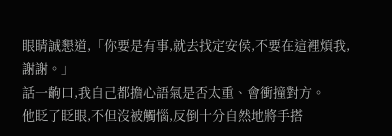眼睛誠懇道,「你要是有事,就去找定安侯,不要在這裡煩我,謝謝。」
話一齣口,我自己都擔心語氣是否太重、會衝撞對方。
他眨了眨眼,不但沒被觸惱,反倒十分自然地將手搭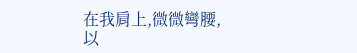在我肩上,微微彎腰,以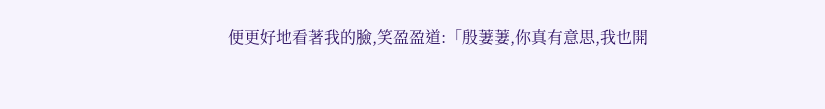便更好地看著我的臉,笑盈盈道:「殷萋萋,你真有意思,我也開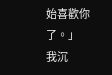始喜歡你了。」
我沉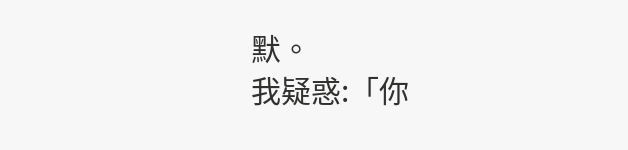默。
我疑惑:「你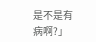是不是有病啊?」